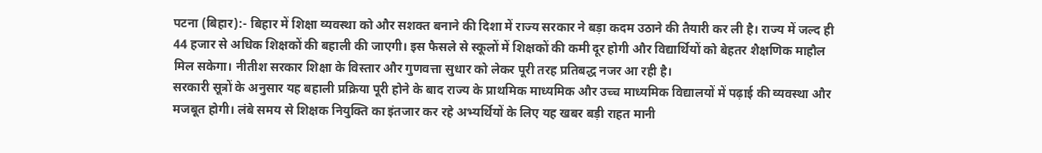पटना (बिहार):- बिहार में शिक्षा व्यवस्था को और सशक्त बनाने की दिशा में राज्य सरकार ने बड़ा कदम उठाने की तैयारी कर ली है। राज्य में जल्द ही 44 हजार से अधिक शिक्षकों की बहाली की जाएगी। इस फैसले से स्कूलों में शिक्षकों की कमी दूर होगी और विद्यार्थियों को बेहतर शैक्षणिक माहौल मिल सकेगा। नीतीश सरकार शिक्षा के विस्तार और गुणवत्ता सुधार को लेकर पूरी तरह प्रतिबद्ध नजर आ रही है।
सरकारी सूत्रों के अनुसार यह बहाली प्रक्रिया पूरी होने के बाद राज्य के प्राथमिक माध्यमिक और उच्च माध्यमिक विद्यालयों में पढ़ाई की व्यवस्था और मजबूत होगी। लंबे समय से शिक्षक नियुक्ति का इंतजार कर रहे अभ्यर्थियों के लिए यह खबर बड़ी राहत मानी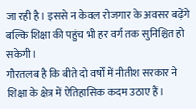जा रही है। इससे न केवल रोजगार के अवसर बढ़ेंगे बल्कि शिक्षा की पहुंच भी हर वर्ग तक सुनिश्चित हो सकेगी।
गौरतलब है कि बीते दो वर्षों में नीतीश सरकार ने शिक्षा के क्षेत्र में ऐतिहासिक कदम उठाए हैं।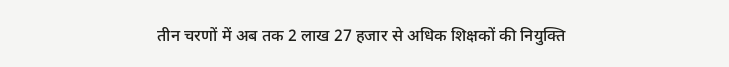तीन चरणों में अब तक 2 लाख 27 हजार से अधिक शिक्षकों की नियुक्ति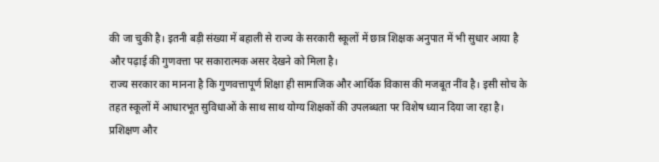की जा चुकी है। इतनी बड़ी संख्या में बहाली से राज्य के सरकारी स्कूलों में छात्र शिक्षक अनुपात में भी सुधार आया है और पढ़ाई की गुणवत्ता पर सकारात्मक असर देखने को मिला है।
राज्य सरकार का मानना है कि गुणवत्तापूर्ण शिक्षा ही सामाजिक और आर्थिक विकास की मजबूत नींव है। इसी सोच के तहत स्कूलों में आधारभूत सुविधाओं के साथ साथ योग्य शिक्षकों की उपलब्धता पर विशेष ध्यान दिया जा रहा है। प्रशिक्षण और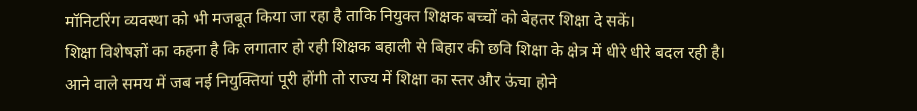मॉनिटरिंग व्यवस्था को भी मजबूत किया जा रहा है ताकि नियुक्त शिक्षक बच्चों को बेहतर शिक्षा दे सकें।
शिक्षा विशेषज्ञों का कहना है कि लगातार हो रही शिक्षक बहाली से बिहार की छवि शिक्षा के क्षेत्र में धीरे धीरे बदल रही है। आने वाले समय में जब नई नियुक्तियां पूरी होंगी तो राज्य में शिक्षा का स्तर और ऊंचा होने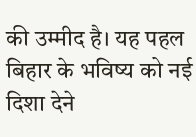की उम्मीद है। यह पहल बिहार के भविष्य को नई दिशा देने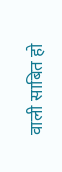वाली साबित हो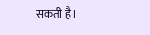सकती है।